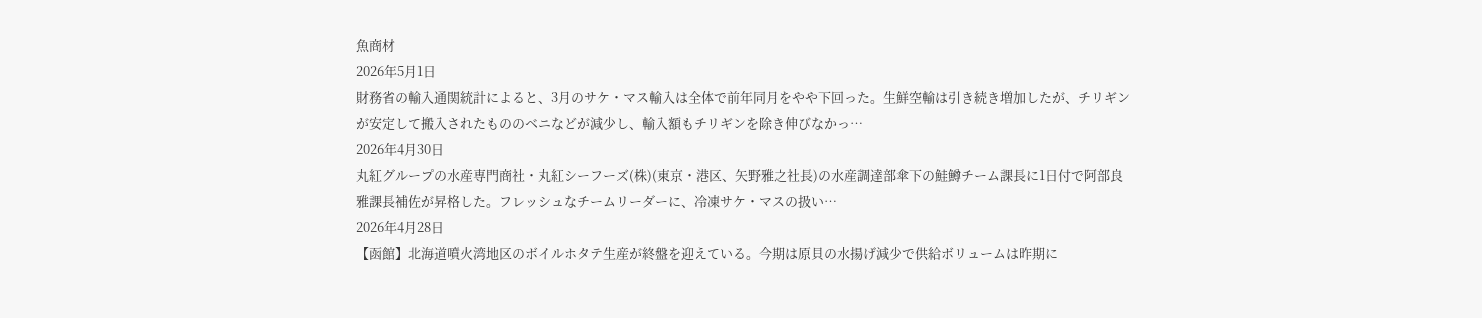魚商材
2026年5月1日
財務省の輸入通関統計によると、3月のサケ・マス輸入は全体で前年同月をやや下回った。生鮮空輸は引き続き増加したが、チリギンが安定して搬入されたもののベニなどが減少し、輸入額もチリギンを除き伸びなかっ…
2026年4月30日
丸紅グループの水産専門商社・丸紅シーフーズ(株)(東京・港区、矢野雅之社長)の水産調達部傘下の鮭鱒チーム課長に1日付で阿部良雅課長補佐が昇格した。フレッシュなチームリーダーに、冷凍サケ・マスの扱い…
2026年4月28日
【函館】北海道噴火湾地区のボイルホタテ生産が終盤を迎えている。今期は原貝の水揚げ減少で供給ボリュームは昨期に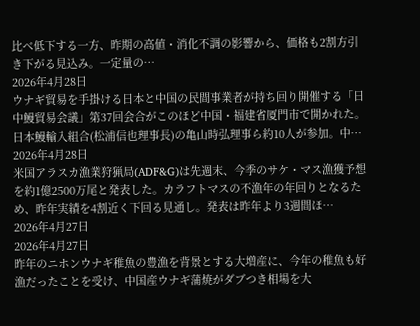比べ低下する一方、昨期の高値・消化不調の影響から、価格も2割方引き下がる見込み。一定量の…
2026年4月28日
ウナギ貿易を手掛ける日本と中国の民間事業者が持ち回り開催する「日中鰻貿易会議」第37回会合がこのほど中国・福建省厦門市で開かれた。日本鰻輸入組合(松浦信也理事長)の亀山時弘理事ら約10人が参加。中…
2026年4月28日
米国アラスカ漁業狩猟局(ADF&G)は先週末、今季のサケ・マス漁獲予想を約1億2500万尾と発表した。カラフトマスの不漁年の年回りとなるため、昨年実績を4割近く下回る見通し。発表は昨年より3週間ほ…
2026年4月27日
2026年4月27日
昨年のニホンウナギ稚魚の豊漁を背景とする大増産に、今年の稚魚も好漁だったことを受け、中国産ウナギ蒲焼がダブつき相場を大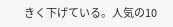きく下げている。人気の10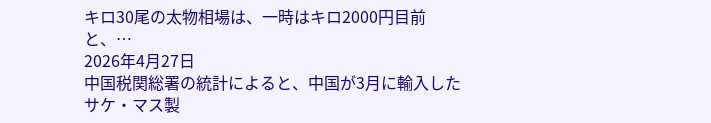キロ30尾の太物相場は、一時はキロ2000円目前と、…
2026年4月27日
中国税関総署の統計によると、中国が3月に輸入したサケ・マス製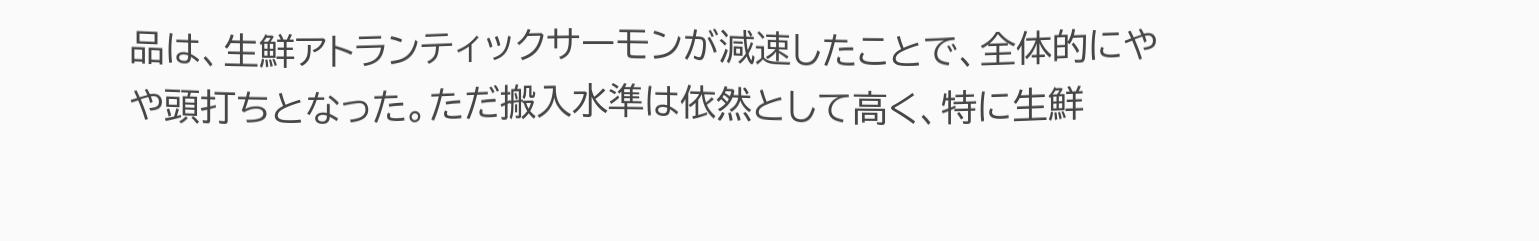品は、生鮮アトランティックサーモンが減速したことで、全体的にやや頭打ちとなった。ただ搬入水準は依然として高く、特に生鮮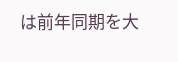は前年同期を大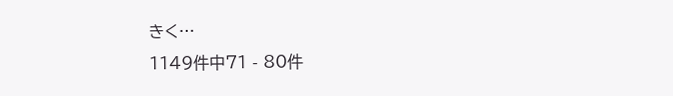きく…
1149件中71 - 80件